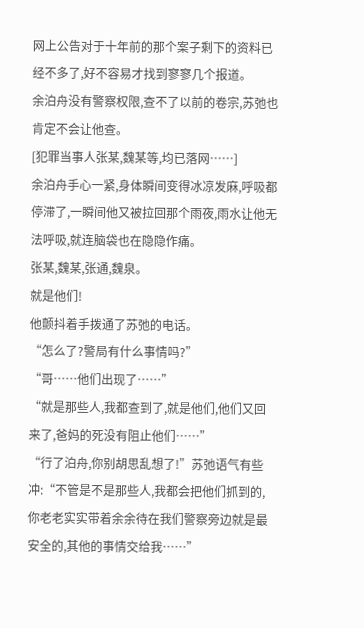网上公告对于十年前的那个案子剩下的资料已经不多了,好不容易才找到寥寥几个报道。
余泊舟没有警察权限,查不了以前的卷宗,苏弛也肯定不会让他查。
[犯罪当事人张某,魏某等,均已落网……]
余泊舟手心一紧,身体瞬间变得冰凉发麻,呼吸都停滞了,一瞬间他又被拉回那个雨夜,雨水让他无法呼吸,就连脑袋也在隐隐作痛。
张某,魏某,张通,魏泉。
就是他们!
他颤抖着手拨通了苏弛的电话。
“怎么了?警局有什么事情吗?”
“哥……他们出现了……”
“就是那些人,我都查到了,就是他们,他们又回来了,爸妈的死没有阻止他们……”
“行了泊舟,你别胡思乱想了!”苏弛语气有些冲:“不管是不是那些人,我都会把他们抓到的,你老老实实带着余余待在我们警察旁边就是最安全的,其他的事情交给我……”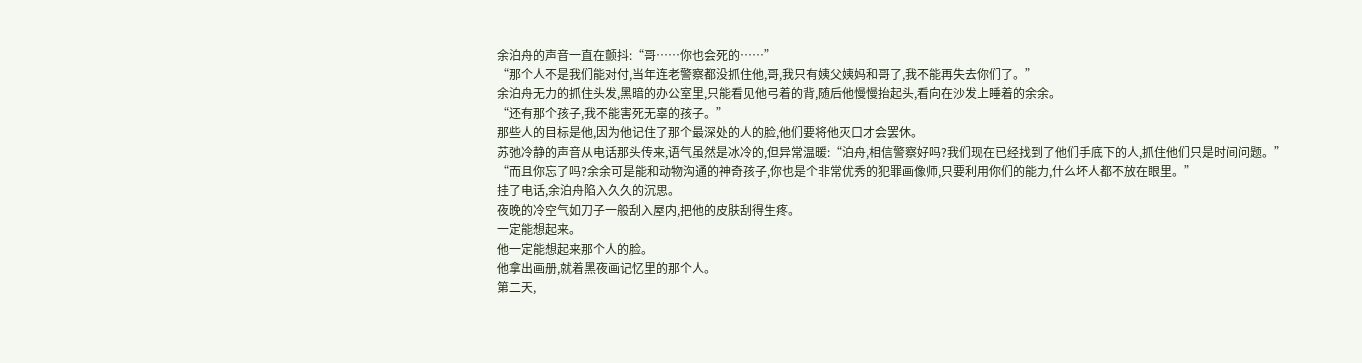余泊舟的声音一直在颤抖:“哥……你也会死的……”
“那个人不是我们能对付,当年连老警察都没抓住他,哥,我只有姨父姨妈和哥了,我不能再失去你们了。”
余泊舟无力的抓住头发,黑暗的办公室里,只能看见他弓着的背,随后他慢慢抬起头,看向在沙发上睡着的余余。
“还有那个孩子,我不能害死无辜的孩子。”
那些人的目标是他,因为他记住了那个最深处的人的脸,他们要将他灭口才会罢休。
苏弛冷静的声音从电话那头传来,语气虽然是冰冷的,但异常温暖:“泊舟,相信警察好吗?我们现在已经找到了他们手底下的人,抓住他们只是时间问题。”
“而且你忘了吗?余余可是能和动物沟通的神奇孩子,你也是个非常优秀的犯罪画像师,只要利用你们的能力,什么坏人都不放在眼里。”
挂了电话,余泊舟陷入久久的沉思。
夜晚的冷空气如刀子一般刮入屋内,把他的皮肤刮得生疼。
一定能想起来。
他一定能想起来那个人的脸。
他拿出画册,就着黑夜画记忆里的那个人。
第二天,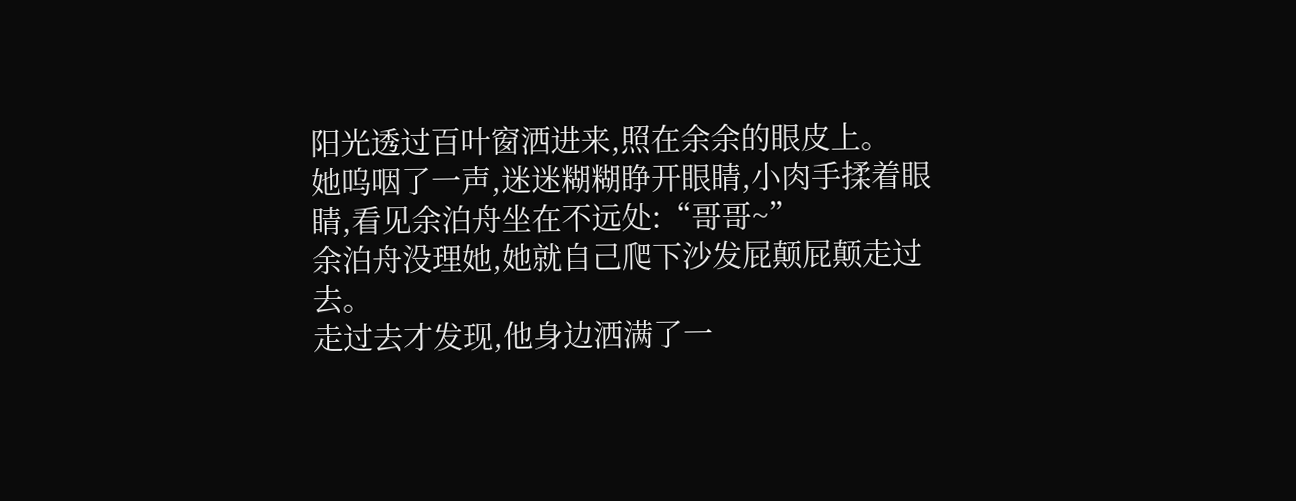阳光透过百叶窗洒进来,照在余余的眼皮上。
她呜咽了一声,迷迷糊糊睁开眼睛,小肉手揉着眼睛,看见余泊舟坐在不远处:“哥哥~”
余泊舟没理她,她就自己爬下沙发屁颠屁颠走过去。
走过去才发现,他身边洒满了一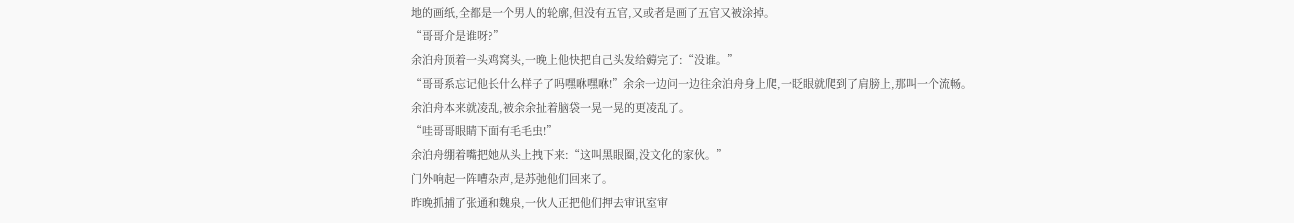地的画纸,全都是一个男人的轮廓,但没有五官,又或者是画了五官又被涂掉。
“哥哥介是谁呀?”
余泊舟顶着一头鸡窝头,一晚上他快把自己头发给薅完了:“没谁。”
“哥哥系忘记他长什么样子了吗嘿咻嘿咻!”余余一边问一边往余泊舟身上爬,一眨眼就爬到了肩膀上,那叫一个流畅。
余泊舟本来就凌乱,被余余扯着脑袋一晃一晃的更凌乱了。
“哇哥哥眼睛下面有毛毛虫!”
余泊舟绷着嘴把她从头上拽下来:“这叫黑眼圈,没文化的家伙。”
门外响起一阵嘈杂声,是苏弛他们回来了。
昨晚抓捕了张通和魏泉,一伙人正把他们押去审讯室审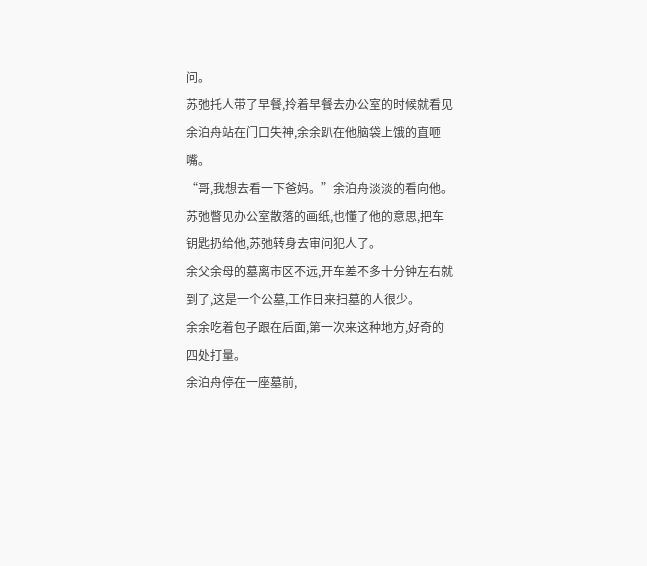问。
苏弛托人带了早餐,拎着早餐去办公室的时候就看见余泊舟站在门口失神,余余趴在他脑袋上饿的直咂嘴。
“哥,我想去看一下爸妈。”余泊舟淡淡的看向他。
苏弛瞥见办公室散落的画纸,也懂了他的意思,把车钥匙扔给他,苏弛转身去审问犯人了。
余父余母的墓离市区不远,开车差不多十分钟左右就到了,这是一个公墓,工作日来扫墓的人很少。
余余吃着包子跟在后面,第一次来这种地方,好奇的四处打量。
余泊舟停在一座墓前,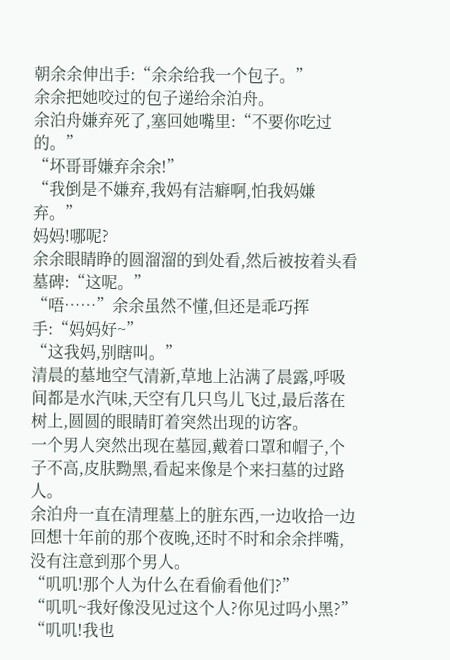朝余余伸出手:“余余给我一个包子。”
余余把她咬过的包子递给余泊舟。
余泊舟嫌弃死了,塞回她嘴里:“不要你吃过的。”
“坏哥哥嫌弃余余!”
“我倒是不嫌弃,我妈有洁癖啊,怕我妈嫌弃。”
妈妈!哪呢?
余余眼睛睁的圆溜溜的到处看,然后被按着头看墓碑:“这呢。”
“唔……”余余虽然不懂,但还是乖巧挥手:“妈妈好~”
“这我妈,别瞎叫。”
清晨的墓地空气清新,草地上沾满了晨露,呼吸间都是水汽味,天空有几只鸟儿飞过,最后落在树上,圆圆的眼睛盯着突然出现的访客。
一个男人突然出现在墓园,戴着口罩和帽子,个子不高,皮肤黝黑,看起来像是个来扫墓的过路人。
余泊舟一直在清理墓上的脏东西,一边收拾一边回想十年前的那个夜晚,还时不时和余余拌嘴,没有注意到那个男人。
“叽叽!那个人为什么在看偷看他们?”
“叽叽~我好像没见过这个人?你见过吗小黑?”
“叽叽!我也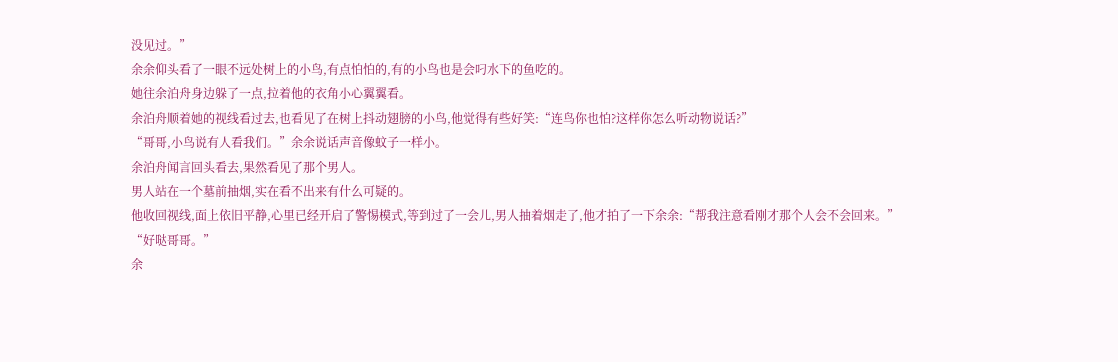没见过。”
余余仰头看了一眼不远处树上的小鸟,有点怕怕的,有的小鸟也是会叼水下的鱼吃的。
她往余泊舟身边躲了一点,拉着他的衣角小心翼翼看。
余泊舟顺着她的视线看过去,也看见了在树上抖动翅膀的小鸟,他觉得有些好笑:“连鸟你也怕?这样你怎么听动物说话?”
“哥哥,小鸟说有人看我们。”余余说话声音像蚊子一样小。
余泊舟闻言回头看去,果然看见了那个男人。
男人站在一个墓前抽烟,实在看不出来有什么可疑的。
他收回视线,面上依旧平静,心里已经开启了警惕模式,等到过了一会儿,男人抽着烟走了,他才拍了一下余余:“帮我注意看刚才那个人会不会回来。”
“好哒哥哥。”
余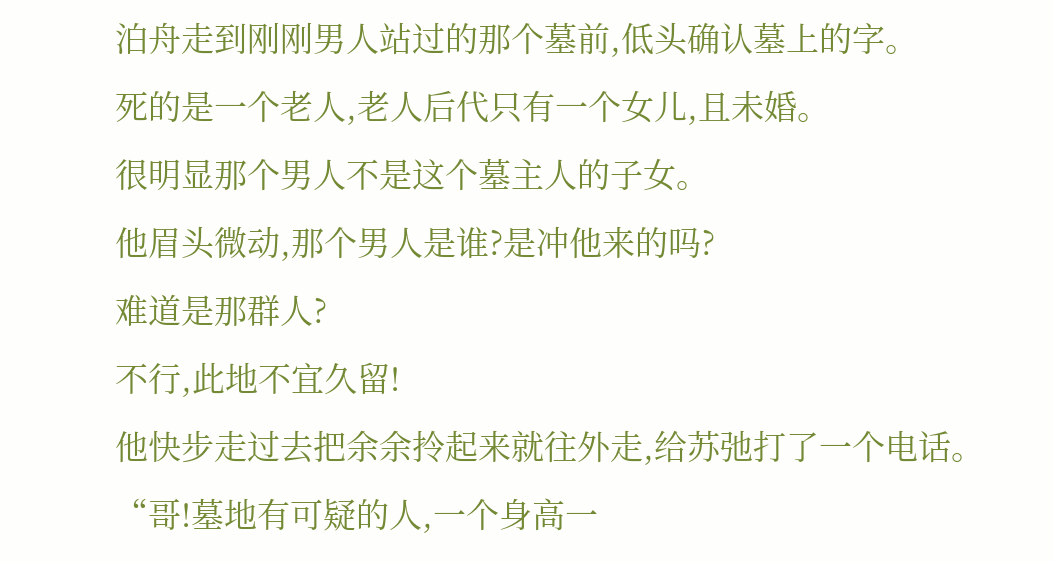泊舟走到刚刚男人站过的那个墓前,低头确认墓上的字。
死的是一个老人,老人后代只有一个女儿,且未婚。
很明显那个男人不是这个墓主人的子女。
他眉头微动,那个男人是谁?是冲他来的吗?
难道是那群人?
不行,此地不宜久留!
他快步走过去把余余拎起来就往外走,给苏弛打了一个电话。
“哥!墓地有可疑的人,一个身高一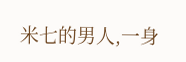米七的男人,一身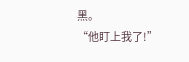黑。
“他盯上我了!”